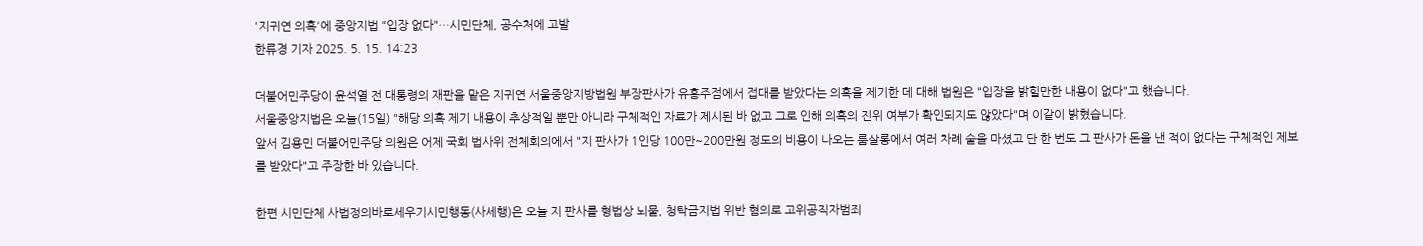'지귀연 의혹'에 중앙지법 "입장 없다"…시민단체, 공수처에 고발
한류경 기자 2025. 5. 15. 14:23

더불어민주당이 윤석열 전 대통령의 재판을 맡은 지귀연 서울중앙지방법원 부장판사가 유흥주점에서 접대를 받았다는 의혹을 제기한 데 대해 법원은 "입장을 밝힐만한 내용이 없다"고 했습니다.
서울중앙지법은 오늘(15일) "해당 의혹 제기 내용이 추상적일 뿐만 아니라 구체적인 자료가 제시된 바 없고 그로 인해 의혹의 진위 여부가 확인되지도 않았다"며 이같이 밝혔습니다.
앞서 김용민 더불어민주당 의원은 어제 국회 법사위 전체회의에서 "지 판사가 1인당 100만~200만원 정도의 비용이 나오는 룸살롱에서 여러 차례 술을 마셨고 단 한 번도 그 판사가 돈을 낸 적이 없다는 구체적인 제보를 받았다"고 주장한 바 있습니다.

한편 시민단체 사법정의바로세우기시민행동(사세행)은 오늘 지 판사를 형법상 뇌물, 청탁금지법 위반 혐의로 고위공직자범죄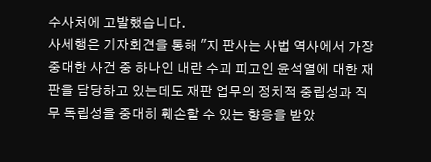수사처에 고발했습니다.
사세행은 기자회견을 통해 "지 판사는 사법 역사에서 가장 중대한 사건 중 하나인 내란 수괴 피고인 윤석열에 대한 재판을 담당하고 있는데도 재판 업무의 정치적 중립성과 직무 독립성을 중대히 훼손할 수 있는 향응을 받았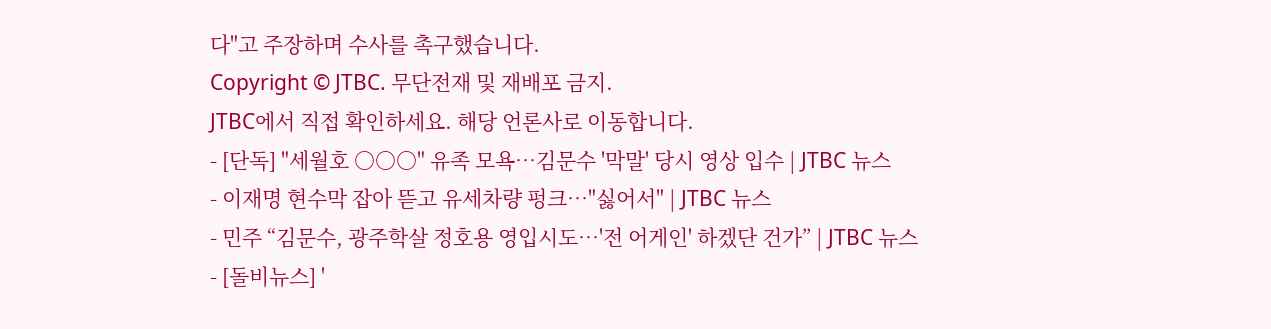다"고 주장하며 수사를 촉구했습니다.
Copyright © JTBC. 무단전재 및 재배포 금지.
JTBC에서 직접 확인하세요. 해당 언론사로 이동합니다.
- [단독] "세월호 ○○○" 유족 모욕…김문수 '막말' 당시 영상 입수 | JTBC 뉴스
- 이재명 현수막 잡아 뜯고 유세차량 펑크…"싫어서" | JTBC 뉴스
- 민주 “김문수, 광주학살 정호용 영입시도…'전 어게인' 하겠단 건가” | JTBC 뉴스
- [돌비뉴스] '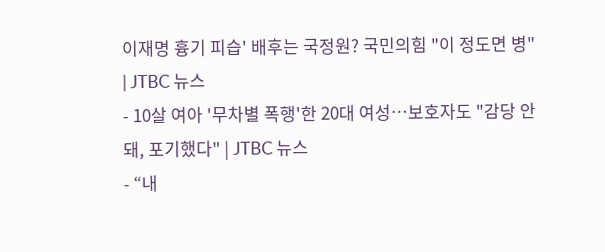이재명 흉기 피습' 배후는 국정원? 국민의힘 "이 정도면 병" | JTBC 뉴스
- 10살 여아 '무차별 폭행'한 20대 여성…보호자도 "감당 안 돼, 포기했다" | JTBC 뉴스
- “내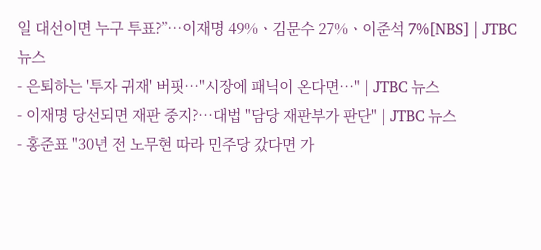일 대선이면 누구 투표?”…이재명 49%ㆍ김문수 27%ㆍ이준석 7%[NBS] | JTBC 뉴스
- 은퇴하는 '투자 귀재' 버핏…"시장에 패닉이 온다면…" | JTBC 뉴스
- 이재명 당선되면 재판 중지?…대법 "담당 재판부가 판단" | JTBC 뉴스
- 홍준표 "30년 전 노무현 따라 민주당 갔다면 가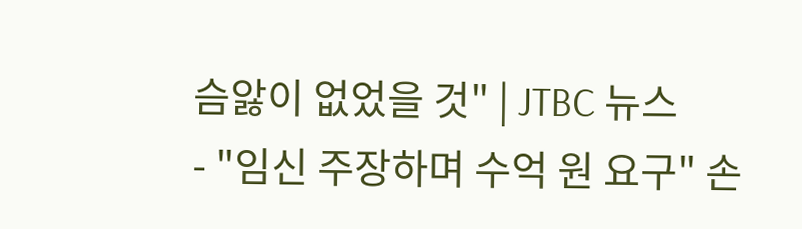슴앓이 없었을 것" | JTBC 뉴스
- "임신 주장하며 수억 원 요구" 손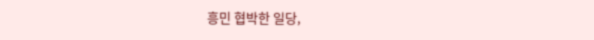흥민 협박한 일당,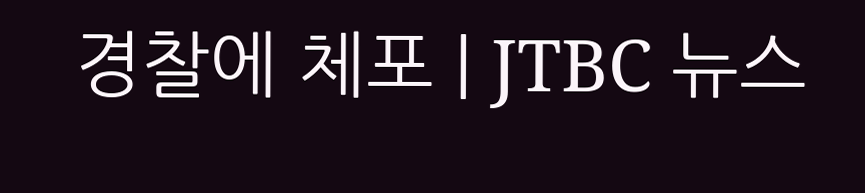경찰에 체포 | JTBC 뉴스